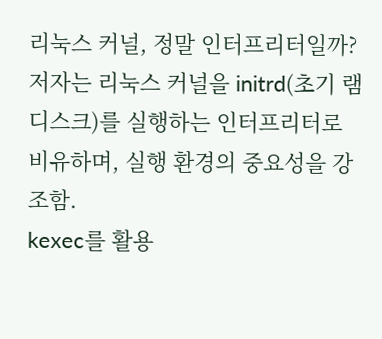리눅스 커널, 정말 인터프리터일까?
저자는 리눅스 커널을 initrd(초기 램 디스크)를 실행하는 인터프리터로 비유하며, 실행 환경의 중요성을 강조함.
kexec를 활용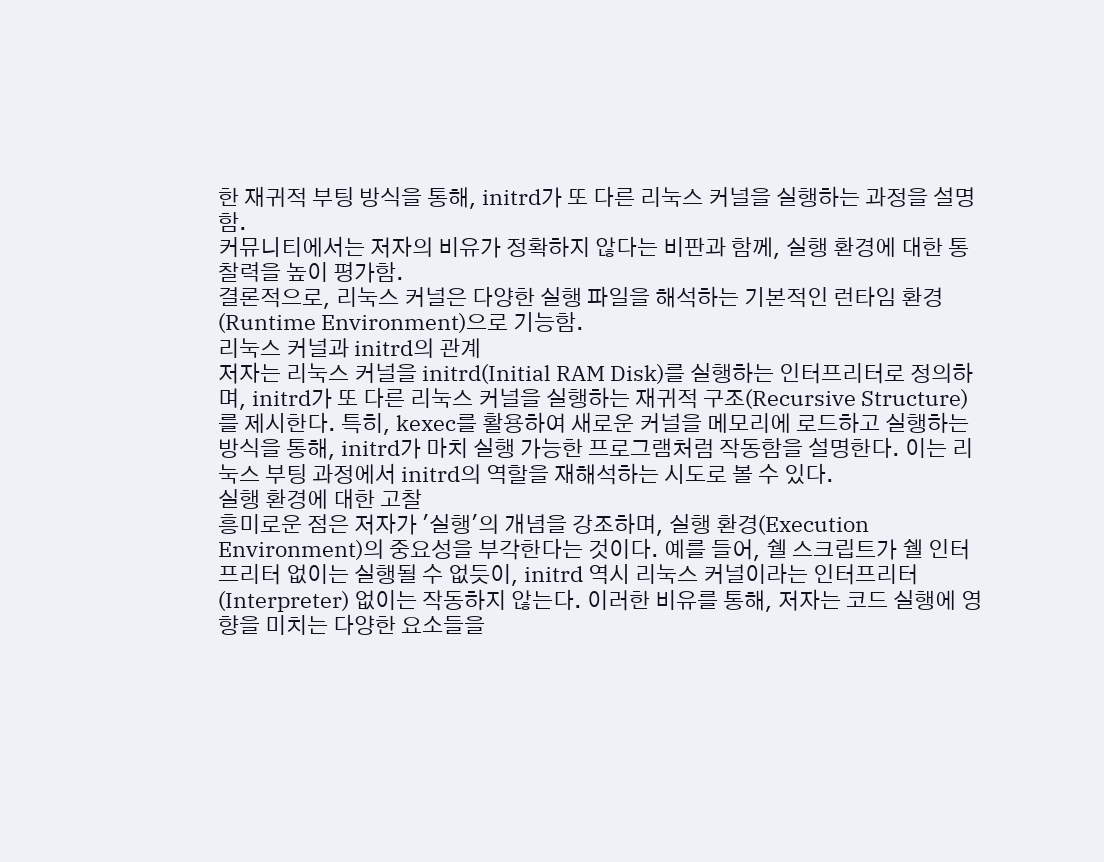한 재귀적 부팅 방식을 통해, initrd가 또 다른 리눅스 커널을 실행하는 과정을 설명함.
커뮤니티에서는 저자의 비유가 정확하지 않다는 비판과 함께, 실행 환경에 대한 통찰력을 높이 평가함.
결론적으로, 리눅스 커널은 다양한 실행 파일을 해석하는 기본적인 런타임 환경(Runtime Environment)으로 기능함.
리눅스 커널과 initrd의 관계
저자는 리눅스 커널을 initrd(Initial RAM Disk)를 실행하는 인터프리터로 정의하며, initrd가 또 다른 리눅스 커널을 실행하는 재귀적 구조(Recursive Structure)를 제시한다. 특히, kexec를 활용하여 새로운 커널을 메모리에 로드하고 실행하는 방식을 통해, initrd가 마치 실행 가능한 프로그램처럼 작동함을 설명한다. 이는 리눅스 부팅 과정에서 initrd의 역할을 재해석하는 시도로 볼 수 있다.
실행 환경에 대한 고찰
흥미로운 점은 저자가 '실행'의 개념을 강조하며, 실행 환경(Execution Environment)의 중요성을 부각한다는 것이다. 예를 들어, 쉘 스크립트가 쉘 인터프리터 없이는 실행될 수 없듯이, initrd 역시 리눅스 커널이라는 인터프리터(Interpreter) 없이는 작동하지 않는다. 이러한 비유를 통해, 저자는 코드 실행에 영향을 미치는 다양한 요소들을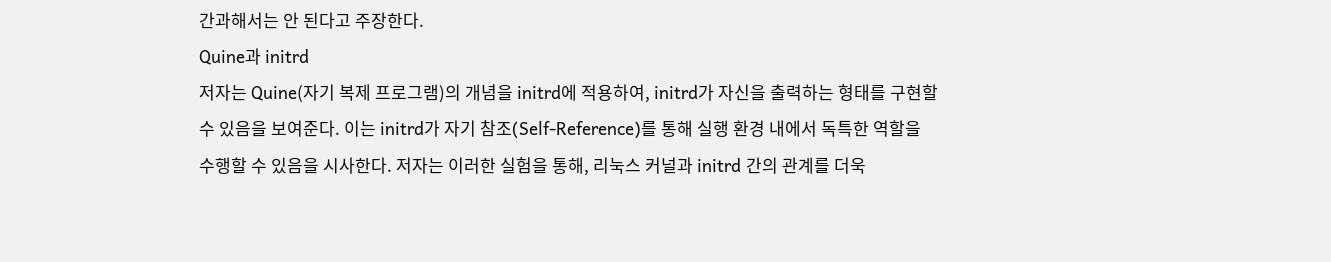간과해서는 안 된다고 주장한다.
Quine과 initrd
저자는 Quine(자기 복제 프로그램)의 개념을 initrd에 적용하여, initrd가 자신을 출력하는 형태를 구현할 수 있음을 보여준다. 이는 initrd가 자기 참조(Self-Reference)를 통해 실행 환경 내에서 독특한 역할을 수행할 수 있음을 시사한다. 저자는 이러한 실험을 통해, 리눅스 커널과 initrd 간의 관계를 더욱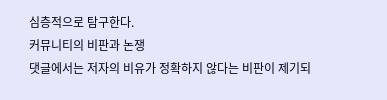심층적으로 탐구한다.
커뮤니티의 비판과 논쟁
댓글에서는 저자의 비유가 정확하지 않다는 비판이 제기되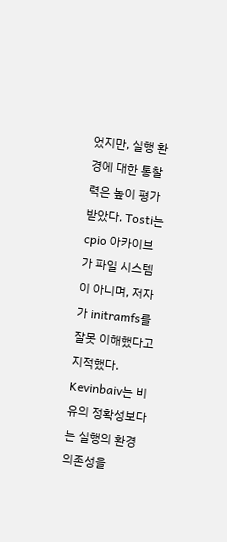었지만, 실행 환경에 대한 통찰력은 높이 평가받았다. Tosti는 cpio 아카이브가 파일 시스템이 아니며, 저자가 initramfs를 잘못 이해했다고 지적했다. Kevinbaiv는 비유의 정확성보다는 실행의 환경 의존성을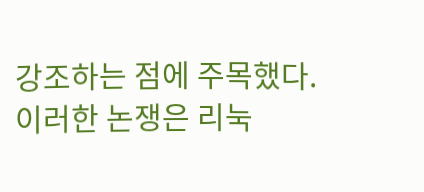강조하는 점에 주목했다. 이러한 논쟁은 리눅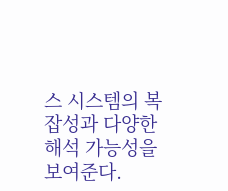스 시스템의 복잡성과 다양한 해석 가능성을 보여준다.